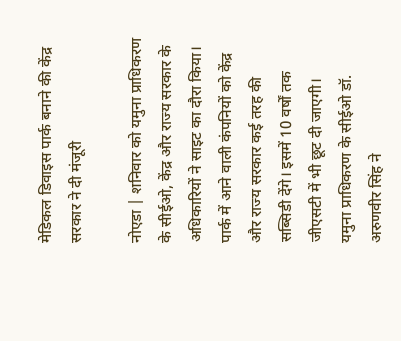मेडिकल डिवाइस पार्क बनाने की केंद्र सरकार ने दी मंजूरी

नोएडा | शनिवार को यमुना प्राधिकरण के सीईओ, केंद्र और राज्य सरकार के अधिकारियों ने साइट का दौरा किया। पार्क में आने वाली कंपनियों को केंद्र और राज्य सरकार कई तरह की सब्सिडी देंगे। इसमें 10 वर्षों तक जीएसटी में भी छूट दी जाएगी।
यमुना प्राधिकरण के सीईओ डॉ. अरुणवीर सिंह ने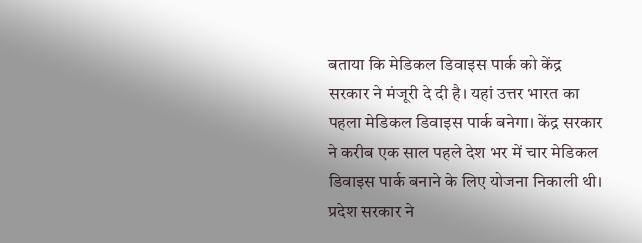बताया कि मेडिकल डिवाइस पार्क को केंद्र सरकार ने मंजूरी दे दी है। यहां उत्तर भारत का पहला मेडिकल डिवाइस पार्क बनेगा। केंद्र सरकार ने करीब एक साल पहले देश भर में चार मेडिकल डिवाइस पार्क बनाने के लिए योजना निकाली थी। प्रदेश सरकार ने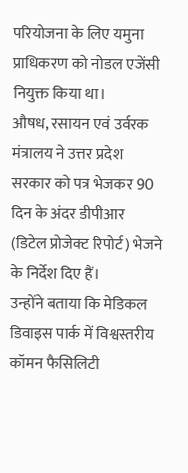परियोजना के लिए यमुना प्राधिकरण को नोडल एजेंसी नियुक्त किया था।
औषध, रसायन एवं उर्वरक मंत्रालय ने उत्तर प्रदेश सरकार को पत्र भेजकर 90 दिन के अंदर डीपीआर (डिटेल प्रोजेक्ट रिपोर्ट) भेजने के निर्देश दिए हैं।
उन्होंने बताया कि मेडिकल डिवाइस पार्क में विश्वस्तरीय कॉमन फैसिलिटी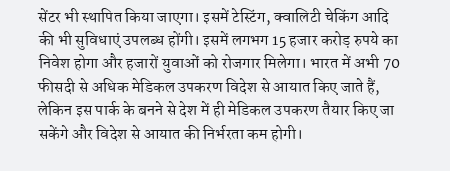सेंटर भी स्थापित किया जाएगा। इसमें टेस्टिंग, क्वालिटी चेकिंग आदि की भी सुविधाएं उपलब्ध होंगी। इसमें लगभग 15 हजार करोड़ रुपये का निवेश होगा और हजारों युवाओं को रोजगार मिलेगा। भारत में अभी 70 फीसदी से अधिक मेडिकल उपकरण विदेश से आयात किए जाते हैं, लेकिन इस पार्क के बनने से देश में ही मेडिकल उपकरण तैयार किए जा सकेंगे और विदेश से आयात की निर्भरता कम होगी।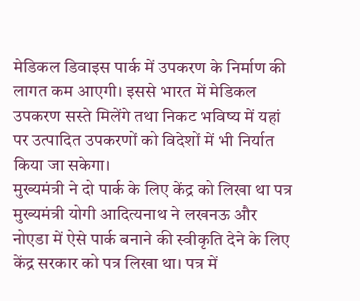मेडिकल डिवाइस पार्क में उपकरण के निर्माण की लागत कम आएगी। इससे भारत में मेडिकल उपकरण सस्ते मिलेंगे तथा निकट भविष्य में यहां पर उत्पादित उपकरणों को विदेशों में भी निर्यात किया जा सकेगा।
मुख्यमंत्री ने दो पार्क के लिए केंद्र को लिखा था पत्र
मुख्यमंत्री योगी आदित्यनाथ ने लखनऊ और नोएडा में ऐसे पार्क बनाने की स्वीकृति देने के लिए केंद्र सरकार को पत्र लिखा था। पत्र में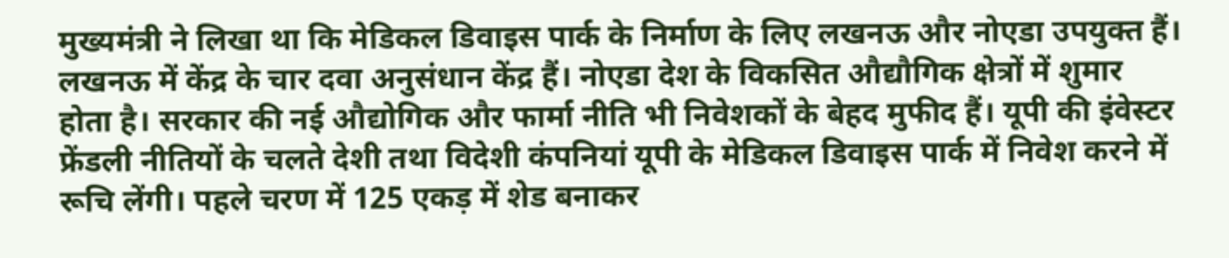मुख्यमंत्री ने लिखा था कि मेडिकल डिवाइस पार्क के निर्माण के लिए लखनऊ और नोएडा उपयुक्त हैं। लखनऊ में केंद्र के चार दवा अनुसंधान केंद्र हैं। नोएडा देश के विकसित औद्यौगिक क्षेत्रों में शुमार होता है। सरकार की नई औद्योगिक और फार्मा नीति भी निवेशकों के बेहद मुफीद हैं। यूपी की इंवेस्टर फ्रेंडली नीतियों के चलते देशी तथा विदेशी कंपनियां यूपी के मेडिकल डिवाइस पार्क में निवेश करने में रूचि लेंगी। पहले चरण में 125 एकड़ में शेड बनाकर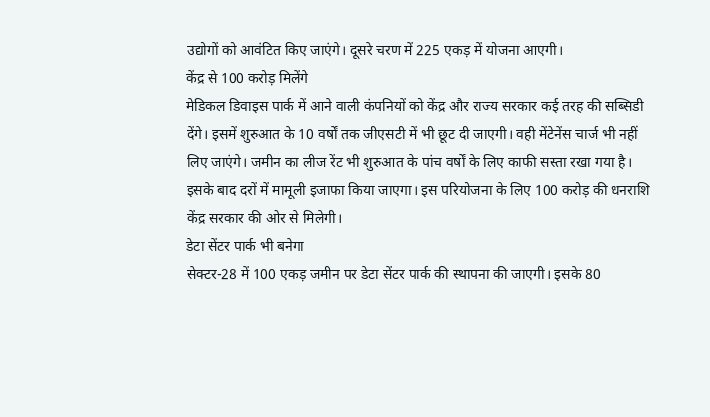उद्योगों को आवंटित किए जाएंगे। दूसरे चरण में 225 एकड़ में योजना आएगी।
केंद्र से 100 करोड़ मिलेंगे
मेडिकल डिवाइस पार्क में आने वाली कंपनियों को केंद्र और राज्य सरकार कई तरह की सब्सिडी देंगे। इसमें शुरुआत के 10 वर्षों तक जीएसटी में भी छूट दी जाएगी। वही मेंटेनेंस चार्ज भी नहीं लिए जाएंगे। जमीन का लीज रेंट भी शुरुआत के पांच वर्षों के लिए काफी सस्ता रखा गया है। इसके बाद दरों में मामूली इजाफा किया जाएगा। इस परियोजना के लिए 100 करोड़ की धनराशि केंद्र सरकार की ओर से मिलेगी।
डेटा सेंटर पार्क भी बनेगा
सेक्टर-28 में 100 एकड़ जमीन पर डेटा सेंटर पार्क की स्थापना की जाएगी। इसके 80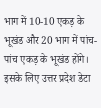भाग में 10-10 एकड़ के भूखंड और 20 भाग में पांच-पांच एकड़ के भूखंड होंगे। इसके लिए उत्तर प्रदेश डेटा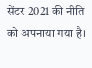सेंटर 2021 की नीति को अपनाया गया है।